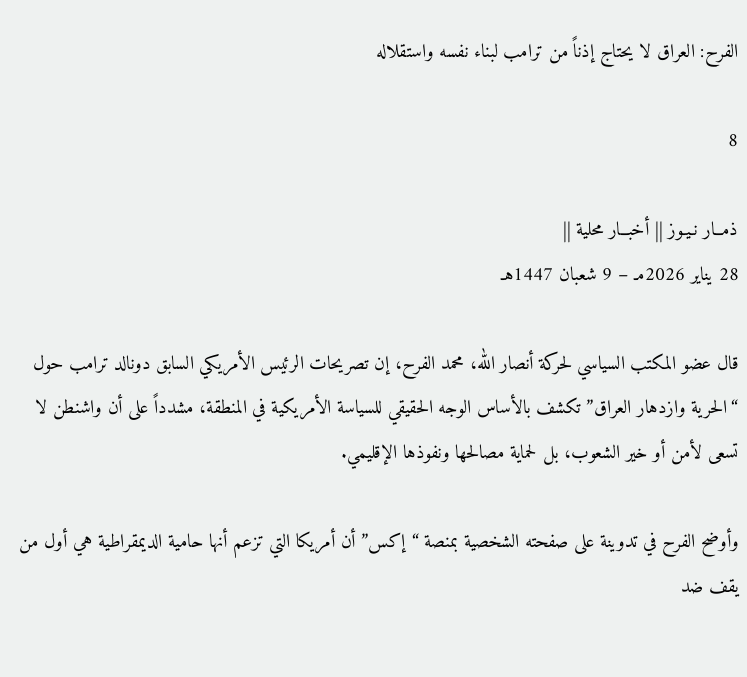الفرح: العراق لا يحتاج إذناً من ترامب لبناء نفسه واستقلاله

8

ذمــار نـيـوز || أخبــار محلية ||
28 يناير 2026مـ – 9 شعبان 1447هـ

قال عضو المكتب السياسي لحركة أنصار الله، محمد الفرح، إن تصريحات الرئيس الأمريكي السابق دونالد ترامب حول “الحرية وازدهار العراق” تكشف بالأساس الوجه الحقيقي للسياسة الأمريكية في المنطقة، مشدداً على أن واشنطن لا تسعى لأمن أو خير الشعوب، بل لحماية مصالحها ونفوذها الإقليمي.

وأوضح الفرح في تدوينة على صفحته الشخصية بمنصة “إكس” أن أمريكا التي تزعم أنها حامية الديمقراطية هي أول من يقف ضد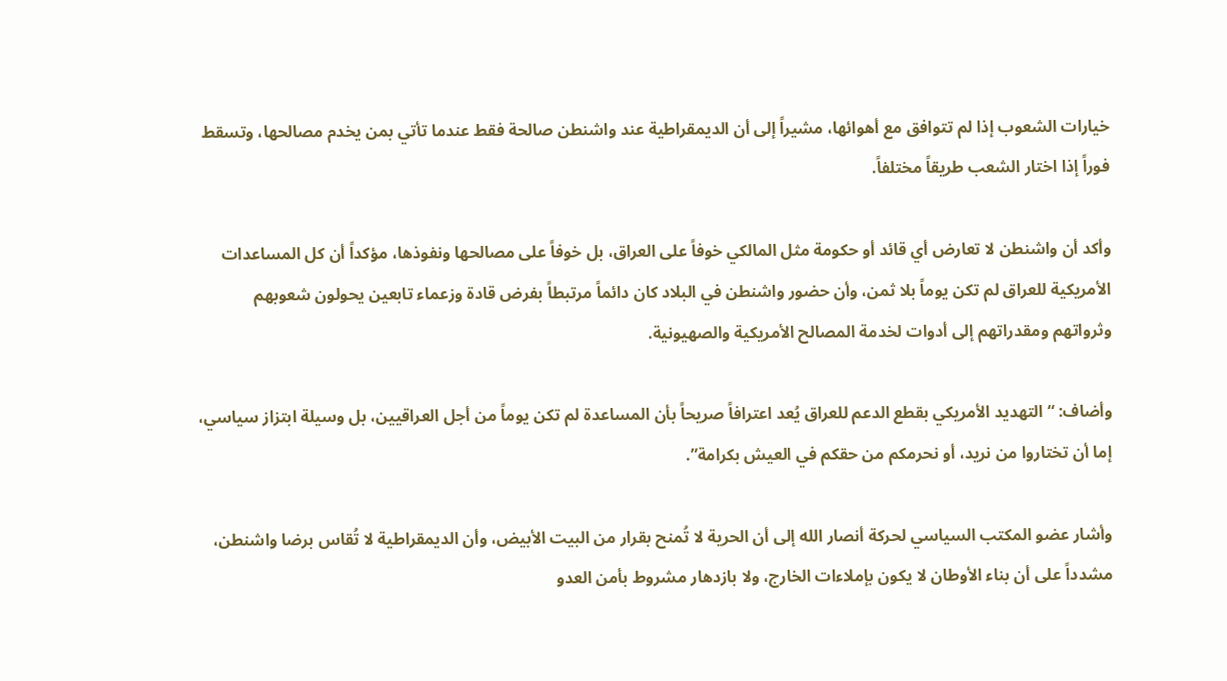خيارات الشعوب إذا لم تتوافق مع أهوائها، مشيراً إلى أن الديمقراطية عند واشنطن صالحة فقط عندما تأتي بمن يخدم مصالحها، وتسقط فوراً إذا اختار الشعب طريقاً مختلفاً.

وأكد أن واشنطن لا تعارض أي قائد أو حكومة مثل المالكي خوفاً على العراق، بل خوفاً على مصالحها ونفوذها، مؤكداً أن كل المساعدات الأمريكية للعراق لم تكن يوماً بلا ثمن، وأن حضور واشنطن في البلاد كان دائماً مرتبطاً بفرض قادة وزعماء تابعين يحولون شعوبهم وثرواتهم ومقدراتهم إلى أدوات لخدمة المصالح الأمريكية والصهيونية.

وأضاف: “التهديد الأمريكي بقطع الدعم للعراق يُعد اعترافاً صريحاً بأن المساعدة لم تكن يوماً من أجل العراقيين، بل وسيلة ابتزاز سياسي، إما أن تختاروا من نريد، أو نحرمكم من حقكم في العيش بكرامة”.

وأشار عضو المكتب السياسي لحركة أنصار الله إلى أن الحرية لا تُمنح بقرار من البيت الأبيض، وأن الديمقراطية لا تُقاس برضا واشنطن، مشدداً على أن بناء الأوطان لا يكون بإملاءات الخارج، ولا بازدهار مشروط بأمن العدو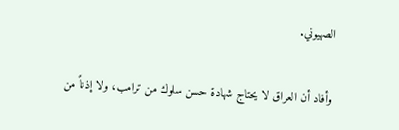الصهيوني.

وأفاد أن العراق لا يحتاج شهادة حسن سلوك من ترامب، ولا إذناً من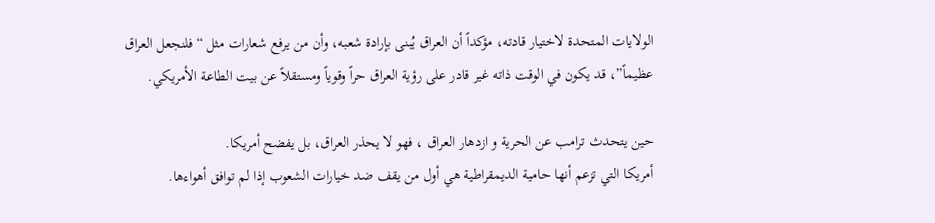الولايات المتحدة لاختيار قادته، مؤكداً أن العراق يُبنى بإرادة شعبه، وأن من يرفع شعارات مثل “فلنجعل العراق عظيماً”، قد يكون في الوقت ذاته غير قادر على رؤية العراق حراً وقوياً ومستقلاً عن بيت الطاعة الأمريكي.

حين يتحدث ترامب عن الحرية و ازدهار العراق ، فهو لا يحذر العراق، بل يفضح أمريكا.
أمريكا التي تزعم أنها حامية الديمقراطية هي أول من يقف ضد خيارات الشعوب إذا لم توافق أهواءها.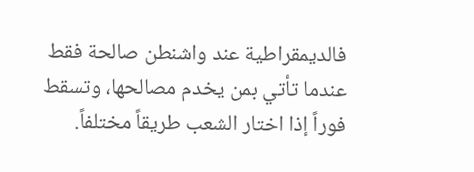فالديمقراطية عند واشنطن صالحة فقط عندما تأتي بمن يخدم مصالحها، وتسقط فوراً إذا اختار الشعب طريقاً مختلفاً.